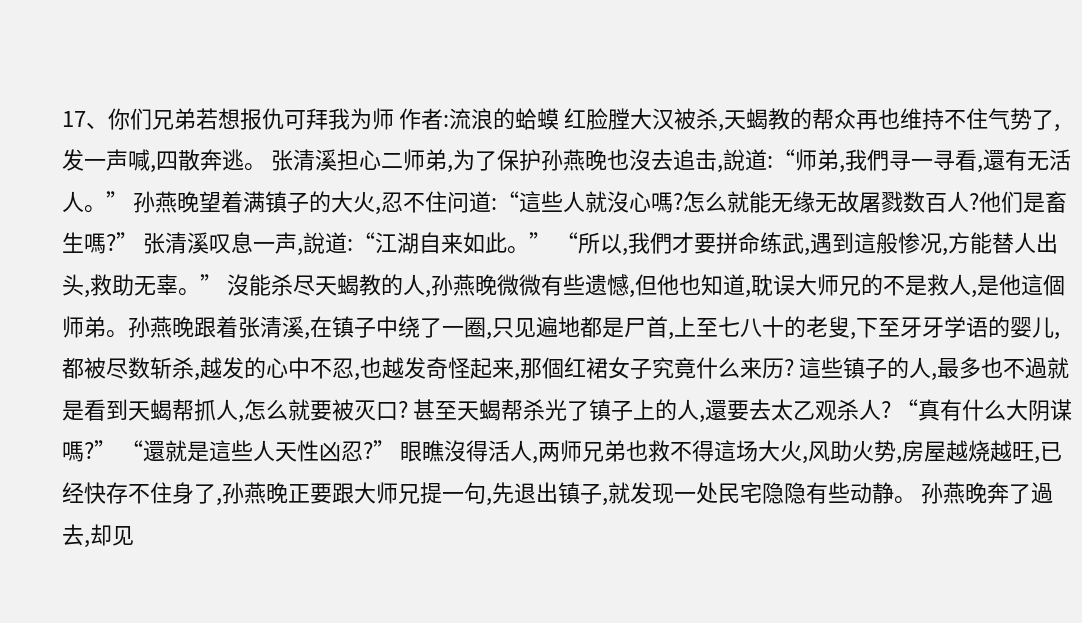17、你们兄弟若想报仇可拜我为师 作者:流浪的蛤蟆 红脸膛大汉被杀,天蝎教的帮众再也维持不住气势了,发一声喊,四散奔逃。 张清溪担心二师弟,为了保护孙燕晚也沒去追击,說道:“师弟,我們寻一寻看,還有无活人。” 孙燕晚望着满镇子的大火,忍不住问道:“這些人就沒心嗎?怎么就能无缘无故屠戮数百人?他们是畜生嗎?” 张清溪叹息一声,說道:“江湖自来如此。” “所以,我們才要拼命练武,遇到這般惨况,方能替人出头,救助无辜。” 沒能杀尽天蝎教的人,孙燕晚微微有些遗憾,但他也知道,耽误大师兄的不是救人,是他這個师弟。孙燕晚跟着张清溪,在镇子中绕了一圈,只见遍地都是尸首,上至七八十的老叟,下至牙牙学语的婴儿,都被尽数斩杀,越发的心中不忍,也越发奇怪起来,那個红裙女子究竟什么来历? 這些镇子的人,最多也不過就是看到天蝎帮抓人,怎么就要被灭口? 甚至天蝎帮杀光了镇子上的人,還要去太乙观杀人? “真有什么大阴谋嗎?” “還就是這些人天性凶忍?” 眼瞧沒得活人,两师兄弟也救不得這场大火,风助火势,房屋越烧越旺,已经快存不住身了,孙燕晚正要跟大师兄提一句,先退出镇子,就发现一处民宅隐隐有些动静。 孙燕晚奔了過去,却见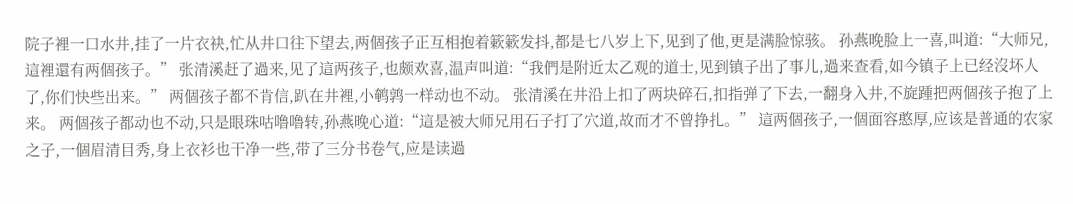院子裡一口水井,挂了一片衣袂,忙从井口往下望去,两個孩子正互相抱着簌簌发抖,都是七八岁上下,见到了他,更是满脸惊骇。 孙燕晚脸上一喜,叫道:“大师兄,這裡還有两個孩子。” 张清溪赶了過来,见了這两孩子,也颇欢喜,温声叫道:“我們是附近太乙观的道士,见到镇子出了事儿,過来查看,如今镇子上已经沒坏人了,你们快些出来。” 两個孩子都不肯信,趴在井裡,小鹌鹑一样动也不动。 张清溪在井沿上扣了两块碎石,扣指弹了下去,一翻身入井,不旋踵把两個孩子抱了上来。 两個孩子都动也不动,只是眼珠咕噜噜转,孙燕晚心道:“這是被大师兄用石子打了穴道,故而才不曾挣扎。” 這两個孩子,一個面容憨厚,应该是普通的农家之子,一個眉清目秀,身上衣衫也干净一些,带了三分书卷气,应是读過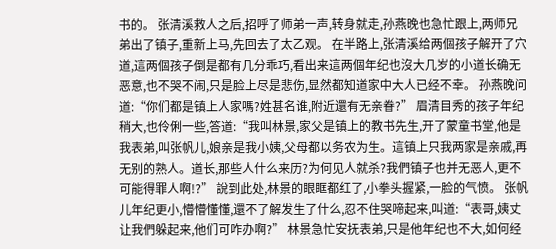书的。 张清溪救人之后,招呼了师弟一声,转身就走,孙燕晚也急忙跟上,两师兄弟出了镇子,重新上马,先回去了太乙观。 在半路上,张清溪给两個孩子解开了穴道,這两個孩子倒是都有几分乖巧,看出来這两個年纪也沒大几岁的小道长确无恶意,也不哭不闹,只是脸上尽是悲伤,显然都知道家中大人已经不幸。 孙燕晚问道:“你们都是镇上人家嗎?姓甚名谁,附近還有无亲眷?” 眉清目秀的孩子年纪稍大,也伶俐一些,答道:“我叫林景,家父是镇上的教书先生,开了蒙童书堂,他是我表弟,叫张帆儿,娘亲是我小姨,父母都以务农为生。這镇上只我两家是亲戚,再无别的熟人。道长,那些人什么来历?为何见人就杀?我們镇子也并无恶人,更不可能得罪人啊!?” 說到此处,林景的眼眶都红了,小拳头握紧,一脸的气愤。 张帆儿年纪更小,懵懵懂懂,還不了解发生了什么,忍不住哭啼起来,叫道:“表哥,姨丈让我們躲起来,他们可咋办啊?” 林景急忙安抚表弟,只是他年纪也不大,如何经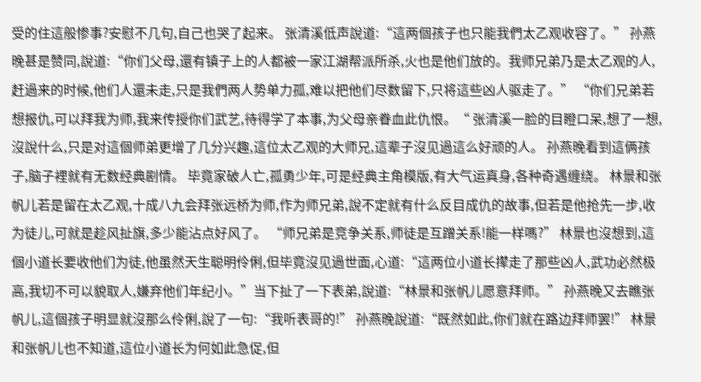受的住這般惨事?安慰不几句,自己也哭了起来。 张清溪低声說道:“這两個孩子也只能我們太乙观收容了。” 孙燕晚甚是赞同,說道:“你们父母,還有镇子上的人都被一家江湖帮派所杀,火也是他们放的。我师兄弟乃是太乙观的人,赶過来的时候,他们人還未走,只是我們两人势单力孤,难以把他们尽数留下,只将這些凶人驱走了。” “你们兄弟若想报仇,可以拜我为师,我来传授你们武艺,待得学了本事,为父母亲眷血此仇恨。“ 张清溪一脸的目瞪口呆,想了一想,沒說什么,只是对這個师弟更增了几分兴趣,這位太乙观的大师兄,這辈子沒见過這么好顽的人。 孙燕晚看到這俩孩子,脑子裡就有无数经典剧情。 毕竟家破人亡,孤勇少年,可是经典主角模版,有大气运真身,各种奇遇缠绕。 林景和张帆儿若是留在太乙观,十成八九会拜张远桥为师,作为师兄弟,說不定就有什么反目成仇的故事,但若是他抢先一步,收为徒儿,可就是趁风扯旗,多少能沾点好风了。 “师兄弟是竞争关系,师徒是互蹭关系!能一样嗎?” 林景也沒想到,這個小道长要收他们为徒,他虽然天生聪明伶俐,但毕竟沒见過世面,心道:“這两位小道长撵走了那些凶人,武功必然极高,我切不可以貌取人,嫌弃他们年纪小。”当下扯了一下表弟,說道:“林景和张帆儿愿意拜师。” 孙燕晚又去瞧张帆儿,這個孩子明显就沒那么伶俐,說了一句:“我听表哥的!” 孙燕晚說道:“既然如此,你们就在路边拜师罢!” 林景和张帆儿也不知道,這位小道长为何如此急促,但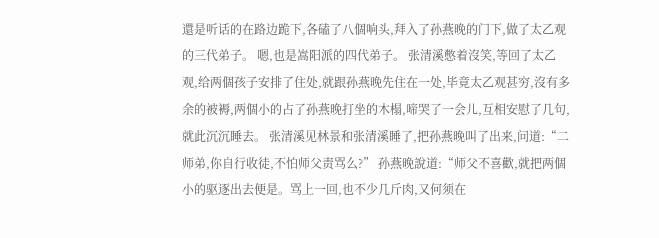還是听话的在路边跪下,各磕了八個响头,拜入了孙燕晚的门下,做了太乙观的三代弟子。 嗯,也是嵩阳派的四代弟子。 张清溪憋着沒笑,等回了太乙观,给两個孩子安排了住处,就跟孙燕晚先住在一处,毕竟太乙观甚穷,沒有多余的被褥,两個小的占了孙燕晚打坐的木榻,啼哭了一会儿,互相安慰了几句,就此沉沉睡去。 张清溪见林景和张清溪睡了,把孙燕晚叫了出来,问道:“二师弟,你自行收徒,不怕师父责骂么?” 孙燕晚說道:“师父不喜歡,就把两個小的驱逐出去便是。骂上一回,也不少几斤肉,又何须在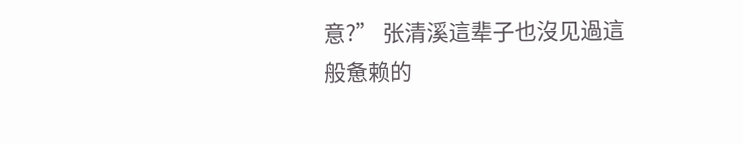意?” 张清溪這辈子也沒见過這般惫赖的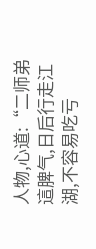人物,心道:“二师弟這脾气,日后行走江湖,不容易吃亏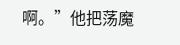啊。”他把荡魔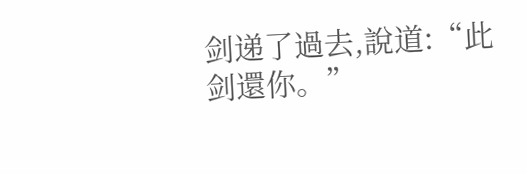剑递了過去,說道:“此剑還你。”